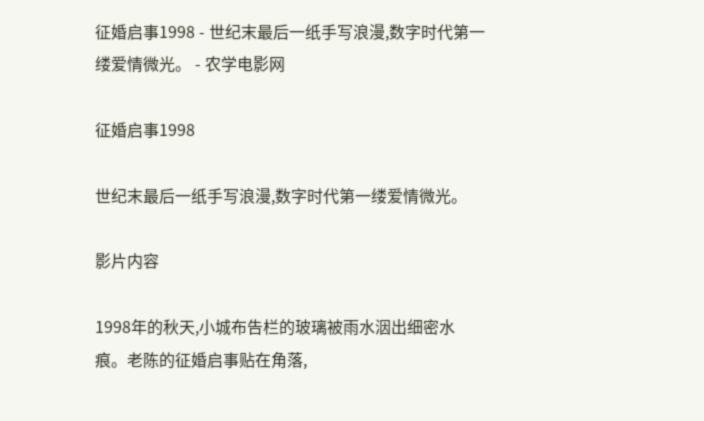征婚启事1998 - 世纪末最后一纸手写浪漫,数字时代第一缕爱情微光。 - 农学电影网

征婚启事1998

世纪末最后一纸手写浪漫,数字时代第一缕爱情微光。

影片内容

1998年的秋天,小城布告栏的玻璃被雨水洇出细密水痕。老陈的征婚启事贴在角落,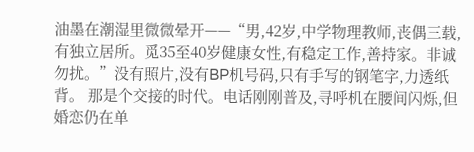油墨在潮湿里微微晕开——“男,42岁,中学物理教师,丧偶三载,有独立居所。觅35至40岁健康女性,有稳定工作,善持家。非诚勿扰。”没有照片,没有BP机号码,只有手写的钢笔字,力透纸背。 那是个交接的时代。电话刚刚普及,寻呼机在腰间闪烁,但婚恋仍在单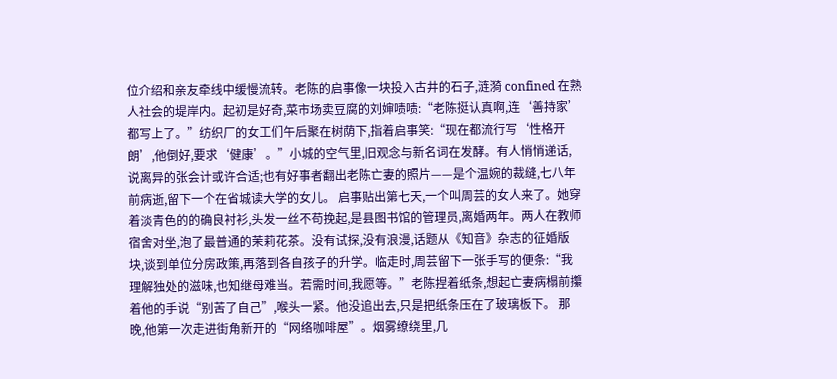位介绍和亲友牵线中缓慢流转。老陈的启事像一块投入古井的石子,涟漪 confined 在熟人社会的堤岸内。起初是好奇,菜市场卖豆腐的刘婶啧啧:“老陈挺认真啊,连‘善持家’都写上了。”纺织厂的女工们午后聚在树荫下,指着启事笑:“现在都流行写‘性格开朗’,他倒好,要求‘健康’。”小城的空气里,旧观念与新名词在发酵。有人悄悄递话,说离异的张会计或许合适;也有好事者翻出老陈亡妻的照片——是个温婉的裁缝,七八年前病逝,留下一个在省城读大学的女儿。 启事贴出第七天,一个叫周芸的女人来了。她穿着淡青色的的确良衬衫,头发一丝不苟挽起,是县图书馆的管理员,离婚两年。两人在教师宿舍对坐,泡了最普通的茉莉花茶。没有试探,没有浪漫,话题从《知音》杂志的征婚版块,谈到单位分房政策,再落到各自孩子的升学。临走时,周芸留下一张手写的便条:“我理解独处的滋味,也知继母难当。若需时间,我愿等。”老陈捏着纸条,想起亡妻病榻前攥着他的手说“别苦了自己”,喉头一紧。他没追出去,只是把纸条压在了玻璃板下。 那晚,他第一次走进街角新开的“网络咖啡屋”。烟雾缭绕里,几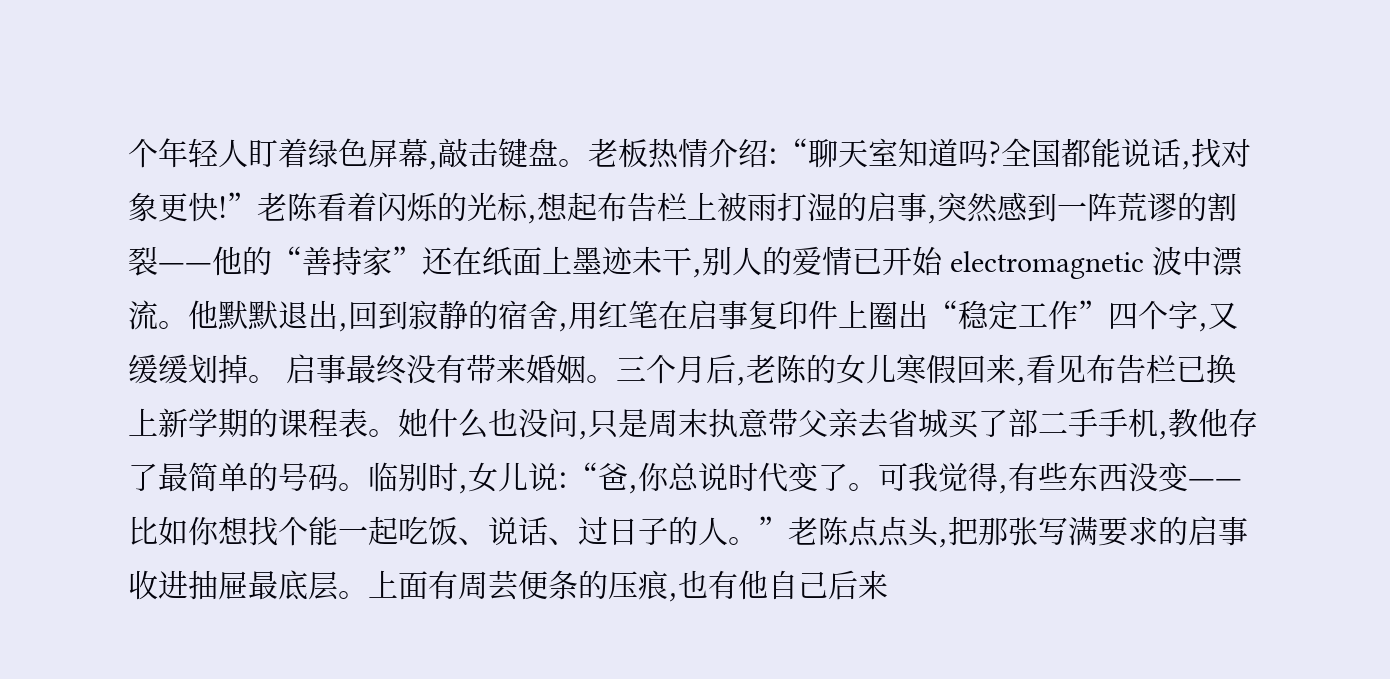个年轻人盯着绿色屏幕,敲击键盘。老板热情介绍:“聊天室知道吗?全国都能说话,找对象更快!”老陈看着闪烁的光标,想起布告栏上被雨打湿的启事,突然感到一阵荒谬的割裂——他的“善持家”还在纸面上墨迹未干,别人的爱情已开始 electromagnetic 波中漂流。他默默退出,回到寂静的宿舍,用红笔在启事复印件上圈出“稳定工作”四个字,又缓缓划掉。 启事最终没有带来婚姻。三个月后,老陈的女儿寒假回来,看见布告栏已换上新学期的课程表。她什么也没问,只是周末执意带父亲去省城买了部二手手机,教他存了最简单的号码。临别时,女儿说:“爸,你总说时代变了。可我觉得,有些东西没变——比如你想找个能一起吃饭、说话、过日子的人。”老陈点点头,把那张写满要求的启事收进抽屉最底层。上面有周芸便条的压痕,也有他自己后来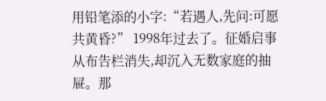用铅笔添的小字:“若遇人,先问:可愿共黄昏?” 1998年过去了。征婚启事从布告栏消失,却沉入无数家庭的抽屉。那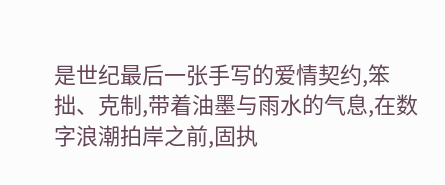是世纪最后一张手写的爱情契约,笨拙、克制,带着油墨与雨水的气息,在数字浪潮拍岸之前,固执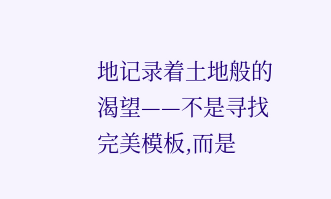地记录着土地般的渴望——不是寻找完美模板,而是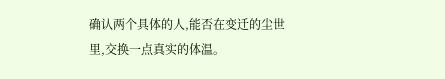确认两个具体的人,能否在变迁的尘世里,交换一点真实的体温。